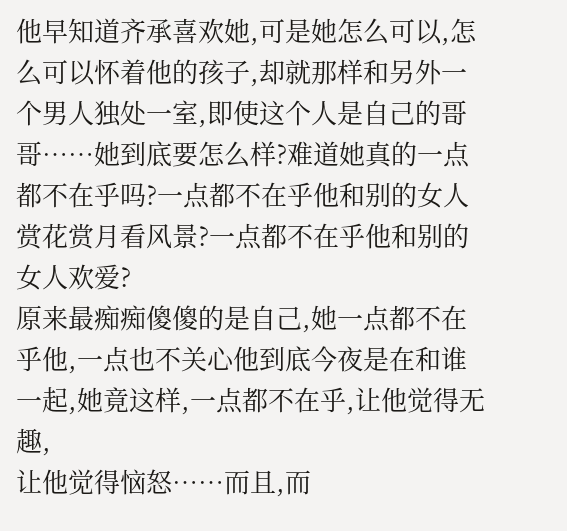他早知道齐承喜欢她,可是她怎么可以,怎么可以怀着他的孩子,却就那样和另外一个男人独处一室,即使这个人是自己的哥哥……她到底要怎么样?难道她真的一点都不在乎吗?一点都不在乎他和别的女人赏花赏月看风景?一点都不在乎他和别的女人欢爱?
原来最痴痴傻傻的是自己,她一点都不在乎他,一点也不关心他到底今夜是在和谁一起,她竟这样,一点都不在乎,让他觉得无趣,
让他觉得恼怒……而且,而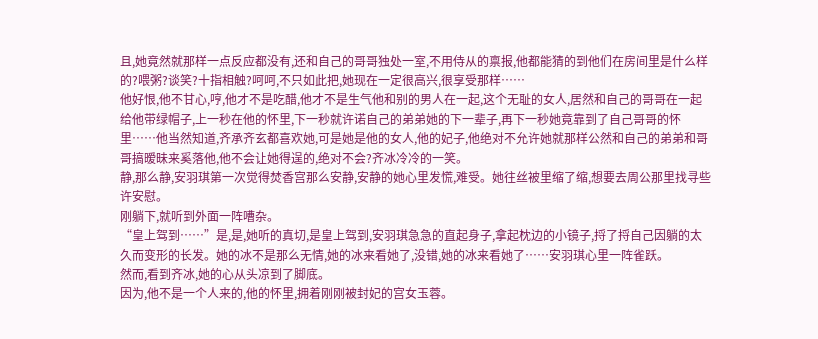且,她竟然就那样一点反应都没有,还和自己的哥哥独处一室,不用侍从的禀报,他都能猜的到他们在房间里是什么样的?喂粥?谈笑?十指相触?呵呵,不只如此把,她现在一定很高兴,很享受那样……
他好恨,他不甘心,哼,他才不是吃醋,他才不是生气他和别的男人在一起,这个无耻的女人,居然和自己的哥哥在一起给他带绿帽子,上一秒在他的怀里,下一秒就许诺自己的弟弟她的下一辈子,再下一秒她竟靠到了自己哥哥的怀里……他当然知道,齐承齐玄都喜欢她,可是她是他的女人,他的妃子,他绝对不允许她就那样公然和自己的弟弟和哥哥搞暧昧来奚落他,他不会让她得逞的,绝对不会?齐冰冷冷的一笑。
静,那么静,安羽琪第一次觉得焚香宫那么安静,安静的她心里发慌,难受。她往丝被里缩了缩,想要去周公那里找寻些许安慰。
刚躺下,就听到外面一阵嘈杂。
“皇上驾到……”是,是,她听的真切,是皇上驾到,安羽琪急急的直起身子,拿起枕边的小镜子,捋了捋自己因躺的太久而变形的长发。她的冰不是那么无情,她的冰来看她了,没错,她的冰来看她了……安羽琪心里一阵雀跃。
然而,看到齐冰,她的心从头凉到了脚底。
因为,他不是一个人来的,他的怀里,拥着刚刚被封妃的宫女玉蓉。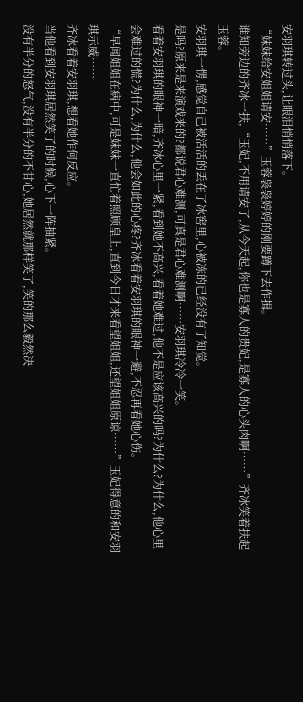安羽琪转过头,让眼泪悄悄落下。
“妹妹给安姐姐请安……”玉蓉袅袅婷婷的刚要蹲下去作揖。
谁知旁边的齐冰一扶,“玉妃,不用请安了,从今天起,你也是寡人的贵妃,是寡人的心头肉啊……”齐冰笑着扶起玉蓉。
安羽琪一愣,感觉自己被活活的丢在了冰窖里,心被冻的已经没有了知觉。
是吗?原来是来演戏来的?都说君心难测,可真是君心难测啊……安羽琪冷冷一笑。
看着安羽琪的眼神一暗,齐冰心里一紧,看到她不高兴,看着她难过,他不是应该高兴的吗?为什么?为什么,他心里会难过的慌?为什么,为什么,他会如此的心疼?齐冰看着安羽琪的眼神一避,不忍再看她心伤。
“早闻姐姐在病中,可是妹妹一直忙着照顾皇上,直到今日才来看望姐姐,还望姐姐原谅……”玉妃得意的和安羽琪示威……
齐冰看着安羽琪,想看她作何反应。
当他看到安羽琪居然笑了的时候,心下一阵抽紧。
没有半分的怒气,没有半分的不甘心,她居然就那样笑了,笑的那么毅然决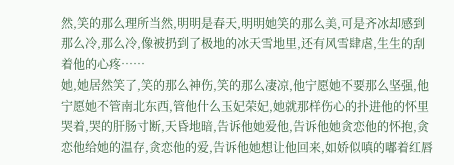然,笑的那么理所当然,明明是春天,明明她笑的那么美,可是齐冰却感到那么冷,那么冷,像被扔到了极地的冰天雪地里,还有风雪肆虐,生生的刮着他的心疼……
她,她居然笑了,笑的那么神伤,笑的那么凄凉,他宁愿她不要那么坚强,他宁愿她不管南北东西,管他什么玉妃荣妃,她就那样伤心的扑进他的怀里哭着,哭的肝肠寸断,天昏地暗,告诉他她爱他,告诉他她贪恋他的怀抱,贪恋他给她的温存,贪恋他的爱,告诉他她想让他回来,如娇似嗔的嘟着红唇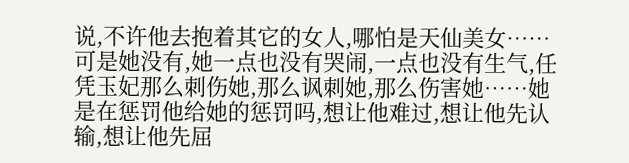说,不许他去抱着其它的女人,哪怕是天仙美女……
可是她没有,她一点也没有哭闹,一点也没有生气,任凭玉妃那么刺伤她,那么讽刺她,那么伤害她……她是在惩罚他给她的惩罚吗,想让他难过,想让他先认输,想让他先屈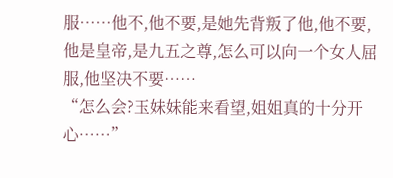服……他不,他不要,是她先背叛了他,他不要,他是皇帝,是九五之尊,怎么可以向一个女人屈服,他坚决不要……
“怎么会?玉妹妹能来看望,姐姐真的十分开心……”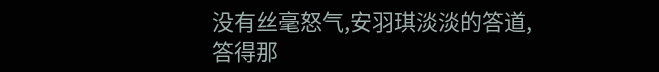没有丝毫怒气,安羽琪淡淡的答道,答得那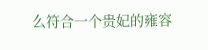么符合一个贵妃的雍容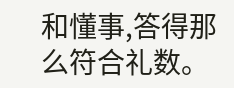和懂事,答得那么符合礼数。